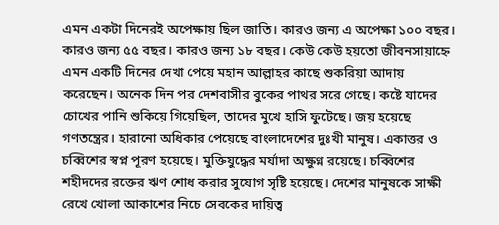এমন একটা দিনেরই অপেক্ষায় ছিল জাতি। কারও জন্য এ অপেক্ষা ১০০ বছর। কারও জন্য ৫৫ বছর। কারও জন্য ১৮ বছর। কেউ কেউ হয়তো জীবনসায়াহ্নে এমন একটি দিনের দেখা পেয়ে মহান আল্লাহর কাছে শুকরিয়া আদায় করেছেন। অনেক দিন পর দেশবাসীর বুকের পাথর সরে গেছে। কষ্টে যাদের চোখের পানি শুকিয়ে গিয়েছিল, তাদের মুখে হাসি ফুটেছে। জয় হয়েছে গণতন্ত্রের। হারানো অধিকার পেয়েছে বাংলাদেশের দুঃখী মানুষ। একাত্তর ও চব্বিশের স্বপ্ন পূরণ হয়েছে। মুক্তিযুদ্ধের মর্যাদা অক্ষুণ্ন রয়েছে। চব্বিশের শহীদদের রক্তের ঋণ শোধ করার সুযোগ সৃষ্টি হয়েছে। দেশের মানুষকে সাক্ষী রেখে খোলা আকাশের নিচে সেবকের দায়িত্ব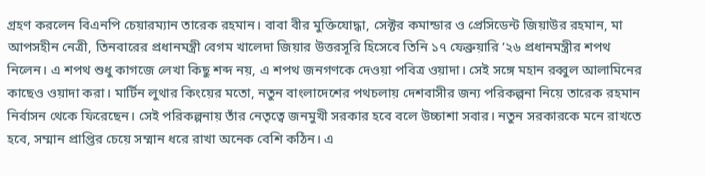গ্রহণ করলেন বিএনপি চেয়ারম্যান তারেক রহমান। বাবা বীর মুক্তিযোদ্ধা, সেক্টর কমান্ডার ও প্রেসিডেন্ট জিয়াউর রহমান, মা আপসহীন নেত্রী, তিনবারের প্রধানমন্ত্রী বেগম খালেদা জিয়ার উত্তরসূরি হিসেবে তিনি ১৭ ফেব্রুয়ারি ’২৬ প্রধানমন্ত্রীর শপথ নিলেন। এ শপথ শুধু কাগজে লেখা কিছু শব্দ নয়, এ শপথ জনগণকে দেওয়া পবিত্র ওয়াদা। সেই সঙ্গে মহান রব্বুল আলামিনের কাছেও ওয়াদা করা। মার্টিন লুথার কিংয়ের মতো, নতুন বাংলাদেশের পথচলায় দেশবাসীর জন্য পরিকল্পনা নিয়ে তারেক রহমান নির্বাসন থেকে ফিরেছেন। সেই পরিকল্পনায় তাঁর নেতৃত্বে জনমুখী সরকার হবে বলে উচ্চাশা সবার। নতুন সরকারকে মনে রাখতে হবে, সম্মান প্রাপ্তির চেয়ে সম্মান ধরে রাখা অনেক বেশি কঠিন। এ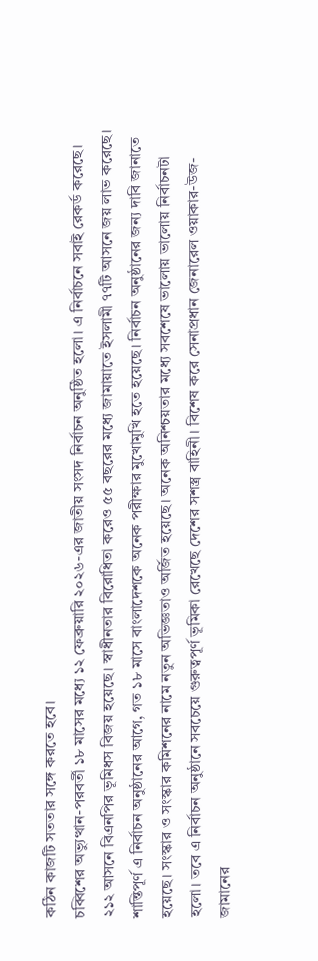কঠিন কাজটি সততার সঙ্গে করতে হবে।
চব্বিশের অভ্যুত্থান-পরবর্তী ১৮ মাসের মধ্যে ১২ ফেব্রুয়ারি ২০২৬-এর জাতীয় সংসদ নির্বাচন অনুষ্ঠিত হলো। এ নির্বাচনে সবাই রেকর্ড করেছে। ২১২ আসনে বিএনপির ভূমিধস বিজয় হয়েছে। স্বাধীনতার বিরোধিতা করেও ৫৫ বছরের মধ্যে জামায়াতে ইসলামী ৭৭টি আসনে জয় লাভ করেছে। শান্তিপূর্ণ এ নির্বাচন অনুষ্ঠানের আগে, গত ১৮ মাসে বাংলাদেশকে অনেক পরীক্ষার মুখোমুখি হতে হয়েছে। নির্বাচন অনুষ্ঠানের জন্য দাবি জানাতে হয়েছে। সংস্কার ও সংস্কার কমিশনের নামে নতুন অভিজ্ঞতাও অর্জিত হয়েছে। অনেক অনিশ্চয়তার মধ্যে সবশেষে ভালোয় ভালোয় নির্বাচনটা হলো। তবে এ নির্বাচন অনুষ্ঠানে সবচেয়ে গুরুত্বপূর্ণ ভূমিকা রেখেছে দেশের সশস্ত্র বাহিনী। বিশেষ করে সেনাপ্রধান জেনারেল ওয়াকার-উজ-জামানের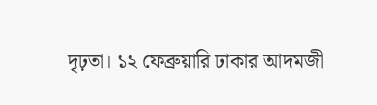দৃঢ়তা। ১২ ফেব্রুয়ারি ঢাকার আদমজী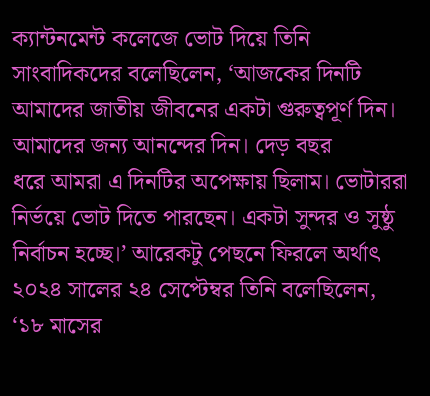ক্যান্টনমেন্ট কলেজে ভোট দিয়ে তিনি সাংবাদিকদের বলেছিলেন, ‘আজকের দিনটি আমাদের জাতীয় জীবনের একটা গুরুত্বপূর্ণ দিন। আমাদের জন্য আনন্দের দিন। দেড় বছর
ধরে আমরা এ দিনটির অপেক্ষায় ছিলাম। ভোটাররা নির্ভয়ে ভোট দিতে পারছেন। একটা সুন্দর ও সুষ্ঠু নির্বাচন হচ্ছে।’ আরেকটু পেছনে ফিরলে অর্থাৎ ২০২৪ সালের ২৪ সেপ্টেম্বর তিনি বলেছিলেন, ‘১৮ মাসের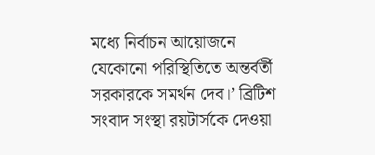মধ্যে নির্বাচন আয়োজনে যেকোনো পরিস্থিতিতে অন্তর্বর্তী সরকারকে সমর্থন দেব।’ ব্রিটিশ সংবাদ সংস্থা রয়টার্সকে দেওয়া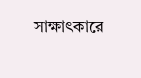সাক্ষাৎকারে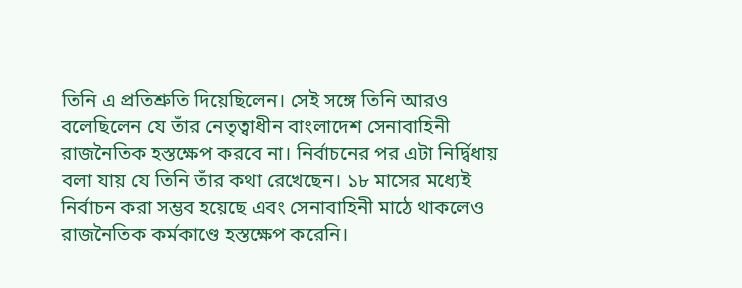তিনি এ প্রতিশ্রুতি দিয়েছিলেন। সেই সঙ্গে তিনি আরও বলেছিলেন যে তাঁর নেতৃত্বাধীন বাংলাদেশ সেনাবাহিনী রাজনৈতিক হস্তক্ষেপ করবে না। নির্বাচনের পর এটা নির্দ্বিধায় বলা যায় যে তিনি তাঁর কথা রেখেছেন। ১৮ মাসের মধ্যেই নির্বাচন করা সম্ভব হয়েছে এবং সেনাবাহিনী মাঠে থাকলেও রাজনৈতিক কর্মকাণ্ডে হস্তক্ষেপ করেনি।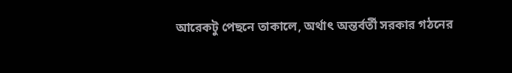আরেকটু পেছনে তাকালে, অর্থাৎ অন্তর্বর্তী সরকার গঠনের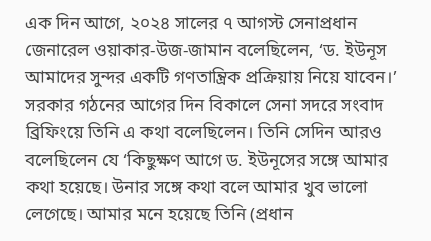এক দিন আগে, ২০২৪ সালের ৭ আগস্ট সেনাপ্রধান জেনারেল ওয়াকার-উজ-জামান বলেছিলেন, ‘ড. ইউনূস আমাদের সুন্দর একটি গণতান্ত্রিক প্রক্রিয়ায় নিয়ে যাবেন।’ সরকার গঠনের আগের দিন বিকালে সেনা সদরে সংবাদ ব্রিফিংয়ে তিনি এ কথা বলেছিলেন। তিনি সেদিন আরও বলেছিলেন যে ‘কিছুক্ষণ আগে ড. ইউনূসের সঙ্গে আমার কথা হয়েছে। উনার সঙ্গে কথা বলে আমার খুব ভালো লেগেছে। আমার মনে হয়েছে তিনি (প্রধান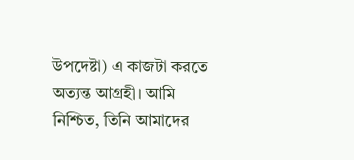উপদেষ্টা) এ কাজটা করতে অত্যন্ত আগ্রহী। আমি নিশ্চিত, তিনি আমাদের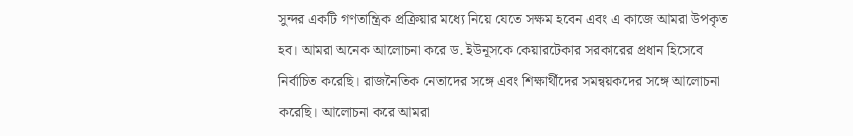সুন্দর একটি গণতান্ত্রিক প্রক্রিয়ার মধ্যে নিয়ে যেতে সক্ষম হবেন এবং এ কাজে আমরা উপকৃত হব। আমরা অনেক আলোচনা করে ড. ইউনূসকে কেয়ারটেকার সরকারের প্রধান হিসেবে নির্বাচিত করেছি। রাজনৈতিক নেতাদের সঙ্গে এবং শিক্ষার্থীদের সমন্বয়কদের সঙ্গে আলোচনা করেছি। আলোচনা করে আমরা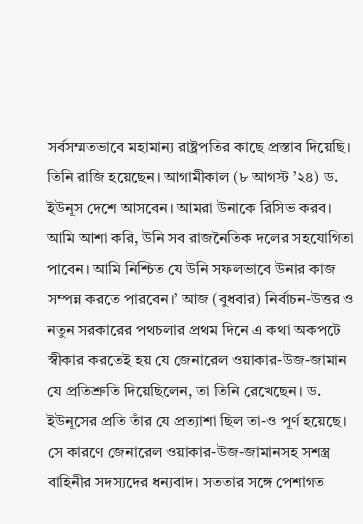সর্বসম্মতভাবে মহামান্য রাষ্ট্রপতির কাছে প্রস্তাব দিয়েছি। তিনি রাজি হয়েছেন। আগামীকাল (৮ আগস্ট ’২৪) ড. ইউনূস দেশে আসবেন। আমরা উনাকে রিসিভ করব। আমি আশা করি, উনি সব রাজনৈতিক দলের সহযোগিতা পাবেন। আমি নিশ্চিত যে উনি সফলভাবে উনার কাজ সম্পন্ন করতে পারবেন।’ আজ (বুধবার) নির্বাচন-উত্তর ও নতুন সরকারের পথচলার প্রথম দিনে এ কথা অকপটে স্বীকার করতেই হয় যে জেনারেল ওয়াকার-উজ-জামান যে প্রতিশ্রুতি দিয়েছিলেন, তা তিনি রেখেছেন। ড. ইউনূসের প্রতি তাঁর যে প্রত্যাশা ছিল তা-ও পূর্ণ হয়েছে। সে কারণে জেনারেল ওয়াকার-উজ-জামানসহ সশস্ত্র বাহিনীর সদস্যদের ধন্যবাদ। সততার সঙ্গে পেশাগত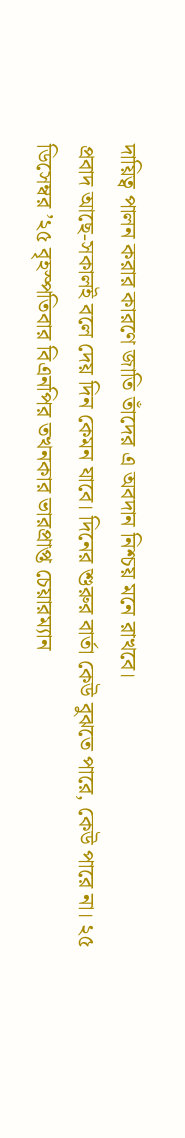দায়িত্ব পালন করার কারণে জাতি তাঁদের এ অবদান নিশ্চয় মনে রাখবে।
প্রবাদ আছে-সকালই বলে দেয় দিন কেমন যাবে। দিনের শুরুর বার্তা কেউ বুঝতে পারে, কেউ পারে না। ২৫ ডিসেম্বর ’২৫ বৃহস্পতিবার বিএনপির তখনকার ভারপ্রাপ্ত চেয়ারম্যান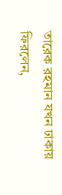তারেক রহমান যখন ঢাকায় ফিরলেন,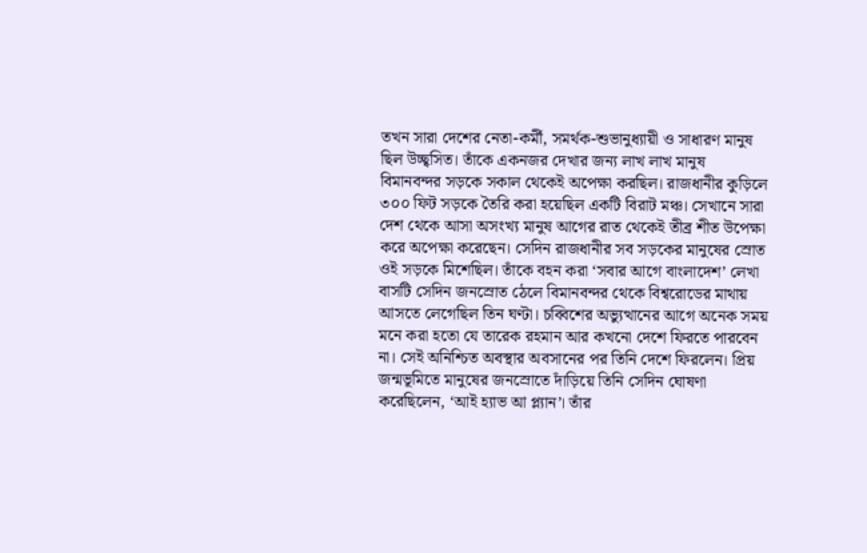তখন সারা দেশের নেতা-কর্মী, সমর্থক-শুভানুধ্যায়ী ও সাধারণ মানুষ ছিল উচ্ছ্বসিত। তাঁকে একনজর দেখার জন্য লাখ লাখ মানুষ বিমানবন্দর সড়কে সকাল থেকেই অপেক্ষা করছিল। রাজধানীর কুড়িলে ৩০০ ফিট সড়কে তৈরি করা হয়েছিল একটি বিরাট মঞ্চ। সেখানে সারা দেশ থেকে আসা অসংখ্য মানুষ আগের রাত থেকেই তীব্র শীত উপেক্ষা করে অপেক্ষা করেছেন। সেদিন রাজধানীর সব সড়কের মানুষের স্রোত ওই সড়কে মিশেছিল। তাঁকে বহন করা ‘সবার আগে বাংলাদেশ’ লেখা বাসটি সেদিন জনস্রোত ঠেলে বিমানবন্দর থেকে বিশ্বরোডের মাথায় আসতে লেগেছিল তিন ঘণ্টা। চব্বিশের অভ্যুত্থানের আগে অনেক সময় মনে করা হতো যে তারেক রহমান আর কখনো দেশে ফিরতে পারবেন না। সেই অনিশ্চিত অবস্থার অবসানের পর তিনি দেশে ফিরলেন। প্রিয় জন্মভূমিতে মানুষের জনস্রোতে দাঁড়িয়ে তিনি সেদিন ঘোষণা করেছিলেন, ‘আই হ্যাভ আ প্ল্যান’। তাঁর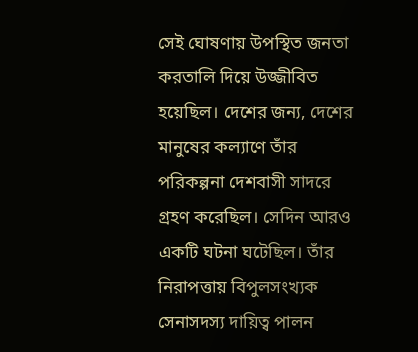সেই ঘোষণায় উপস্থিত জনতা করতালি দিয়ে উজ্জীবিত হয়েছিল। দেশের জন্য, দেশের মানুষের কল্যাণে তাঁর পরিকল্পনা দেশবাসী সাদরে গ্রহণ করেছিল। সেদিন আরও একটি ঘটনা ঘটেছিল। তাঁর নিরাপত্তায় বিপুলসংখ্যক সেনাসদস্য দায়িত্ব পালন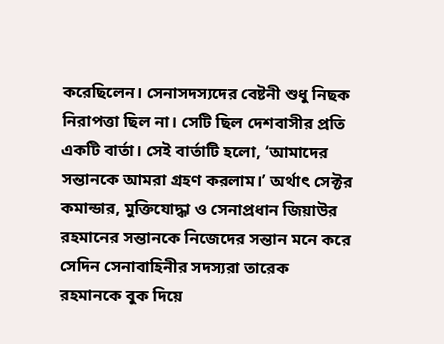করেছিলেন। সেনাসদস্যদের বেষ্টনী শুধু নিছক নিরাপত্তা ছিল না। সেটি ছিল দেশবাসীর প্রতি একটি বার্তা। সেই বার্তাটি হলো, ‘আমাদের সন্তানকে আমরা গ্রহণ করলাম।’ অর্থাৎ সেক্টর কমান্ডার, মুক্তিযোদ্ধা ও সেনাপ্রধান জিয়াউর রহমানের সন্তানকে নিজেদের সন্তান মনে করে সেদিন সেনাবাহিনীর সদস্যরা তারেক রহমানকে বুক দিয়ে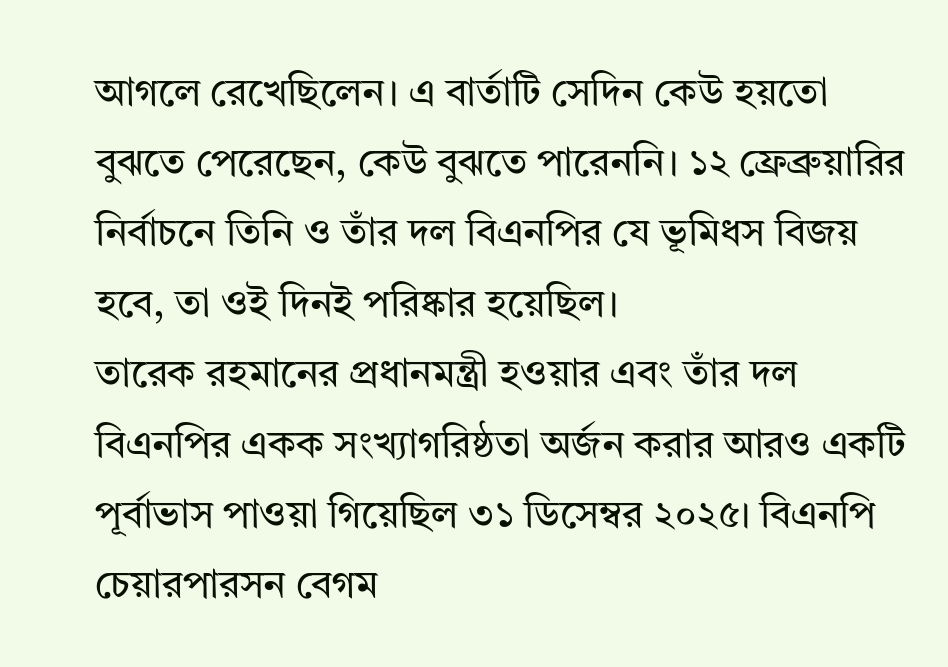আগলে রেখেছিলেন। এ বার্তাটি সেদিন কেউ হয়তো বুঝতে পেরেছেন, কেউ বুঝতে পারেননি। ১২ ফ্রেব্রুয়ারির নির্বাচনে তিনি ও তাঁর দল বিএনপির যে ভূমিধস বিজয় হবে, তা ওই দিনই পরিষ্কার হয়েছিল।
তারেক রহমানের প্রধানমন্ত্রী হওয়ার এবং তাঁর দল বিএনপির একক সংখ্যাগরিষ্ঠতা অর্জন করার আরও একটি পূর্বাভাস পাওয়া গিয়েছিল ৩১ ডিসেম্বর ২০২৫। বিএনপি চেয়ারপারসন বেগম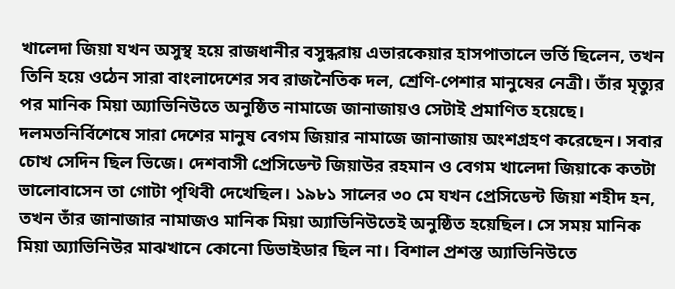খালেদা জিয়া যখন অসুস্থ হয়ে রাজধানীর বসুন্ধরায় এভারকেয়ার হাসপাতালে ভর্তি ছিলেন, তখন তিনি হয়ে ওঠেন সারা বাংলাদেশের সব রাজনৈতিক দল, শ্রেণি-পেশার মানুষের নেত্রী। তাঁর মৃত্যুর পর মানিক মিয়া অ্যাভিনিউতে অনুষ্ঠিত নামাজে জানাজায়ও সেটাই প্রমাণিত হয়েছে। দলমতনির্বিশেষে সারা দেশের মানুষ বেগম জিয়ার নামাজে জানাজায় অংশগ্রহণ করেছেন। সবার চোখ সেদিন ছিল ভিজে। দেশবাসী প্রেসিডেন্ট জিয়াউর রহমান ও বেগম খালেদা জিয়াকে কতটা ভালোবাসেন তা গোটা পৃথিবী দেখেছিল। ১৯৮১ সালের ৩০ মে যখন প্রেসিডেন্ট জিয়া শহীদ হন, তখন তাঁর জানাজার নামাজও মানিক মিয়া অ্যাভিনিউতেই অনুষ্ঠিত হয়েছিল। সে সময় মানিক মিয়া অ্যাভিনিউর মাঝখানে কোনো ডিভাইডার ছিল না। বিশাল প্রশস্ত অ্যাভিনিউতে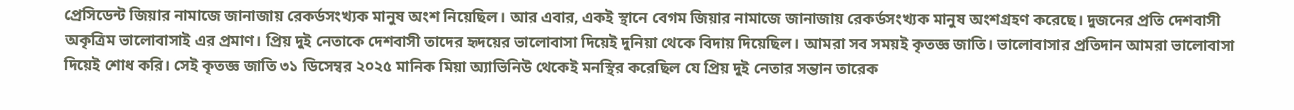প্রেসিডেন্ট জিয়ার নামাজে জানাজায় রেকর্ডসংখ্যক মানুষ অংশ নিয়েছিল। আর এবার, একই স্থানে বেগম জিয়ার নামাজে জানাজায় রেকর্ডসংখ্যক মানুষ অংশগ্রহণ করেছে। দুজনের প্রতি দেশবাসী অকৃত্রিম ভালোবাসাই এর প্রমাণ। প্রিয় দুই নেতাকে দেশবাসী তাদের হৃদয়ের ভালোবাসা দিয়েই দুনিয়া থেকে বিদায় দিয়েছিল। আমরা সব সময়ই কৃতজ্ঞ জাতি। ভালোবাসার প্রতিদান আমরা ভালোবাসা দিয়েই শোধ করি। সেই কৃতজ্ঞ জাতি ৩১ ডিসেম্বর ২০২৫ মানিক মিয়া অ্যাভিনিউ থেকেই মনস্থির করেছিল যে প্রিয় দুই নেতার সন্তান তারেক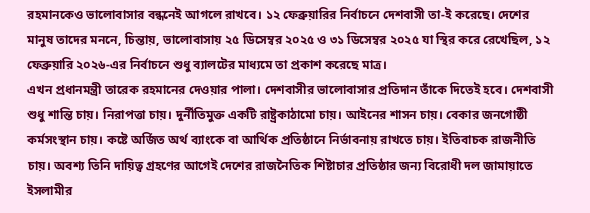রহমানকেও ভালোবাসার বন্ধনেই আগলে রাখবে। ১২ ফেব্রুয়ারির নির্বাচনে দেশবাসী তা-ই করেছে। দেশের মানুষ তাদের মননে, চিন্তায়, ভালোবাসায় ২৫ ডিসেম্বর ২০২৫ ও ৩১ ডিসেম্বর ২০২৫ যা স্থির করে রেখেছিল, ১২ ফেব্রুয়ারি ২০২৬-এর নির্বাচনে শুধু ব্যালটের মাধ্যমে তা প্রকাশ করেছে মাত্র।
এখন প্রধানমন্ত্রী তারেক রহমানের দেওয়ার পালা। দেশবাসীর ভালোবাসার প্রতিদান তাঁকে দিতেই হবে। দেশবাসী শুধু শান্তি চায়। নিরাপত্তা চায়। দুর্নীতিমুক্ত একটি রাষ্ট্রকাঠামো চায়। আইনের শাসন চায়। বেকার জনগোষ্ঠী কর্মসংস্থান চায়। কষ্টে অর্জিত অর্থ ব্যাংকে বা আর্থিক প্রতিষ্ঠানে নির্ভাবনায় রাখতে চায়। ইতিবাচক রাজনীতি চায়। অবশ্য তিনি দায়িত্ব গ্রহণের আগেই দেশের রাজনৈতিক শিষ্টাচার প্রতিষ্ঠার জন্য বিরোধী দল জামায়াতে ইসলামীর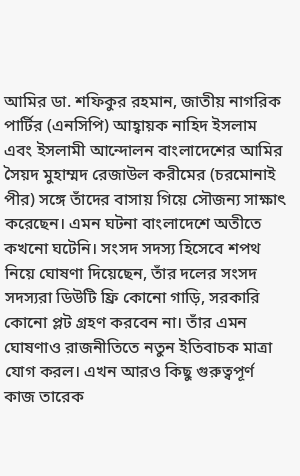আমির ডা. শফিকুর রহমান, জাতীয় নাগরিক পার্টির (এনসিপি) আহ্বায়ক নাহিদ ইসলাম এবং ইসলামী আন্দোলন বাংলাদেশের আমির সৈয়দ মুহাম্মদ রেজাউল করীমের (চরমোনাই পীর) সঙ্গে তাঁদের বাসায় গিয়ে সৌজন্য সাক্ষাৎ করেছেন। এমন ঘটনা বাংলাদেশে অতীতে কখনো ঘটেনি। সংসদ সদস্য হিসেবে শপথ নিয়ে ঘোষণা দিয়েছেন, তাঁর দলের সংসদ সদস্যরা ডিউটি ফ্রি কোনো গাড়ি, সরকারি কোনো প্লট গ্রহণ করবেন না। তাঁর এমন ঘোষণাও রাজনীতিতে নতুন ইতিবাচক মাত্রা যোগ করল। এখন আরও কিছু গুরুত্বপূর্ণ কাজ তারেক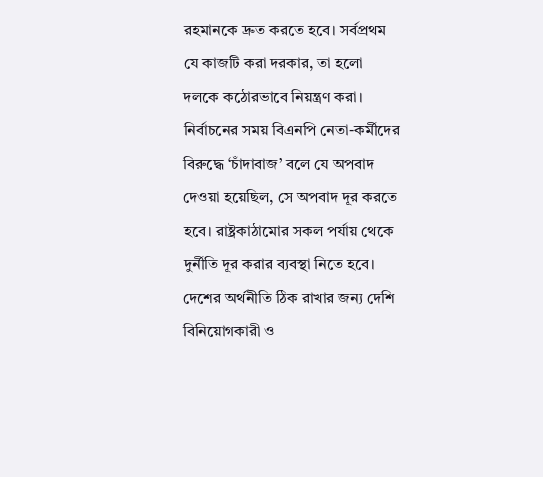রহমানকে দ্রুত করতে হবে। সর্বপ্রথম যে কাজটি করা দরকার, তা হলো দলকে কঠোরভাবে নিয়ন্ত্রণ করা। নির্বাচনের সময় বিএনপি নেতা-কর্মীদের বিরুদ্ধে ‘চাঁদাবাজ’ বলে যে অপবাদ দেওয়া হয়েছিল, সে অপবাদ দূর করতে হবে। রাষ্ট্রকাঠামোর সকল পর্যায় থেকে দুর্নীতি দূর করার ব্যবস্থা নিতে হবে। দেশের অর্থনীতি ঠিক রাখার জন্য দেশি বিনিয়োগকারী ও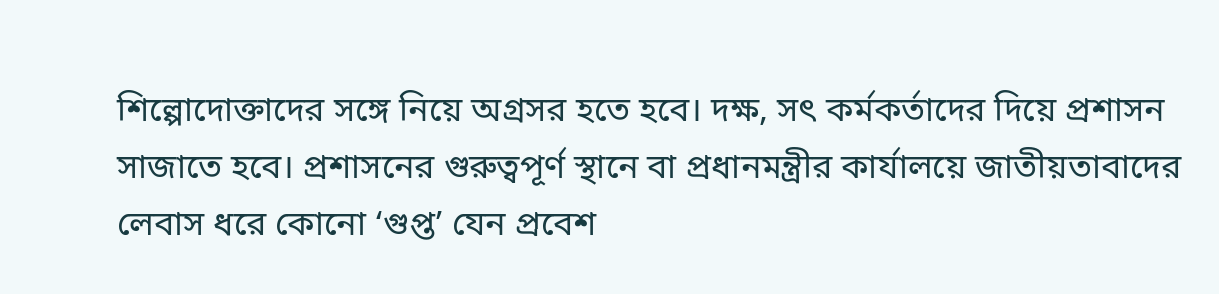শিল্পোদোক্তাদের সঙ্গে নিয়ে অগ্রসর হতে হবে। দক্ষ, সৎ কর্মকর্তাদের দিয়ে প্রশাসন সাজাতে হবে। প্রশাসনের গুরুত্বপূর্ণ স্থানে বা প্রধানমন্ত্রীর কার্যালয়ে জাতীয়তাবাদের লেবাস ধরে কোনো ‘গুপ্ত’ যেন প্রবেশ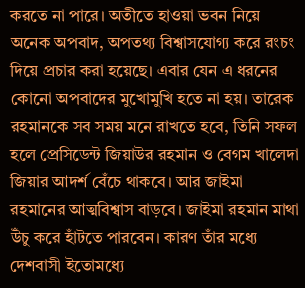করতে না পারে। অতীতে হাওয়া ভবন নিয়ে অনেক অপবাদ, অপতথ্য বিশ্বাসযোগ্য করে রংচং দিয়ে প্রচার করা হয়েছে। এবার যেন এ ধরনের কোনো অপবাদের মুখোমুখি হতে না হয়। তারেক রহমানকে সব সময় মনে রাখতে হবে, তিনি সফল হলে প্রেসিডেন্ট জিয়াউর রহমান ও বেগম খালেদা জিয়ার আদর্শ বেঁচে থাকবে। আর জাইমা রহমানের আত্মবিশ্বাস বাড়বে। জাইমা রহমান মাথা উঁচু করে হাঁটতে পারবেন। কারণ তাঁর মধ্যে দেশবাসী ইতোমধ্যে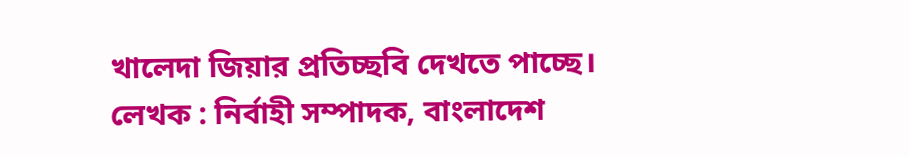খালেদা জিয়ার প্রতিচ্ছবি দেখতে পাচ্ছে।
লেখক : নির্বাহী সম্পাদক, বাংলাদেশ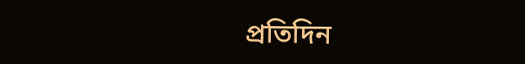প্রতিদিন